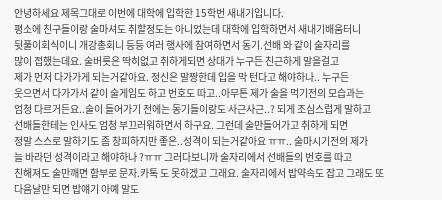안녕하세요 제목그대로 이번에 대학에 입학한 15학번 새내기입니다.
평소에 친구들이랑 술마셔도 취할정도는 아니었는데 대학에 입학하면서 새내기배움터니
뒷풀이회식이니 개강총회니 등등 여러 행사에 참여하면서 동기.선배 와 같이 술자리를
많이 접했는데요. 술버릇은 딱히없고 취하게되면 상대가 누구든 친근하게 말을걸고
제가 먼저 다가가게 되는거같아요. 정신은 말짱한데 입을 막 턴다고 해야하나.. 누구든
웃으면서 다가가서 같이 술게임도 하고 번호도 따고..아무튼 제가 술을 먹기전의 모습과는
엄청 다르거든요..술이 들어가기 전에는 동기들이랑도 사근사근..? 되게 조심스럽게 말하고
선배들한테는 인사도 엄청 부끄러워하면서 하구요. 그런데 술만들어가고 취하게 되면
정말 스스로 말하기도 좀 창피하지만 좋은..성격이 되는거같아요 ㅠㅠ.. 술마시기전의 제가
늘 바라던 성격이라고 해야하나 ?ㅠㅠ 그러다보니까 술자리에서 선배들의 번호를 따고
친해져도 술만깨면 함부로 문자.카톡 도 못하겠고 그래요. 술자리에서 밥약속도 잡고 그래도 또
다음날만 되면 밥얘기 아예 말도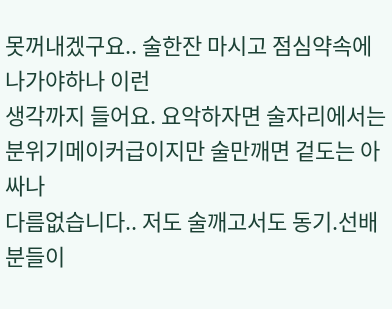못꺼내겠구요.. 술한잔 마시고 점심약속에 나가야하나 이런
생각까지 들어요. 요악하자면 술자리에서는 분위기메이커급이지만 술만깨면 겉도는 아싸나
다름없습니다.. 저도 술깨고서도 동기.선배분들이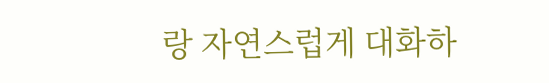랑 자연스럽게 대화하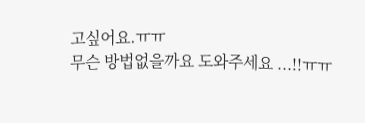고싶어요.ㅠㅠ
무슨 방법없을까요 도와주세요 ...!!ㅠㅠ